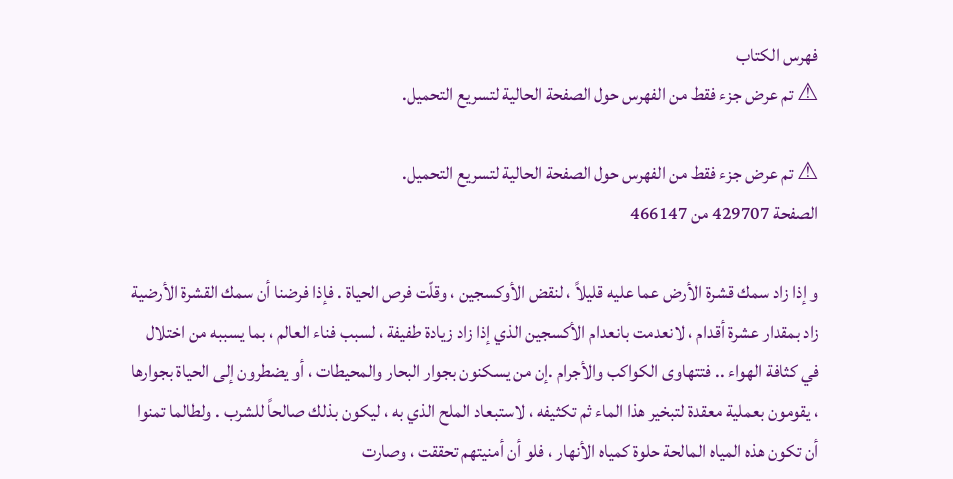فهرس الكتاب
⚠ تم عرض جزء فقط من الفهرس حول الصفحة الحالية لتسريع التحميل.

⚠ تم عرض جزء فقط من الفهرس حول الصفحة الحالية لتسريع التحميل.
الصفحة 429707 من 466147

و إذا زاد سمك قشرة الأرض عما عليه قليلاً ، لنقض الأوكسجين ، وقلّت فرص الحياة . فإذا فرضنا أن سمك القشرة الأرضية زاد بمقدار عشرة أقدام ، لانعدمت بانعدام الأكسجين الذي إذا زاد زيادة طفيفة ، لسبب فناء العالم ، بما يسببه من اختلال في كثافة الهواء .. فتتهاوى الكواكب والأجرام .إن من يسكنون بجوار البحار والمحيطات ، أو يضطرون إلى الحياة بجوارها ، يقومون بعملية معقدة لتبخير هذا الماء ثم تكثيفه ، لاستبعاد الملح الذي به ، ليكون بذلك صالحاً للشرب . ولطالما تمنوا أن تكون هذه المياه المالحة حلوة كمياه الأنهار ، فلو أن أمنيتهم تحققت ، وصارت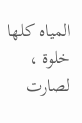المياه كلها خلوة ، لصارت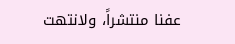عفنا منتشراً، ولانتهت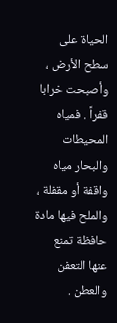الحياة على سطح الأرض ، وأصبحت خرابا قفراً . فمياه المحيطات والبحار مياه واقفة أو مقفلة ، والملح فيها مادة حافظة تمنع عنها التعفن والعطن .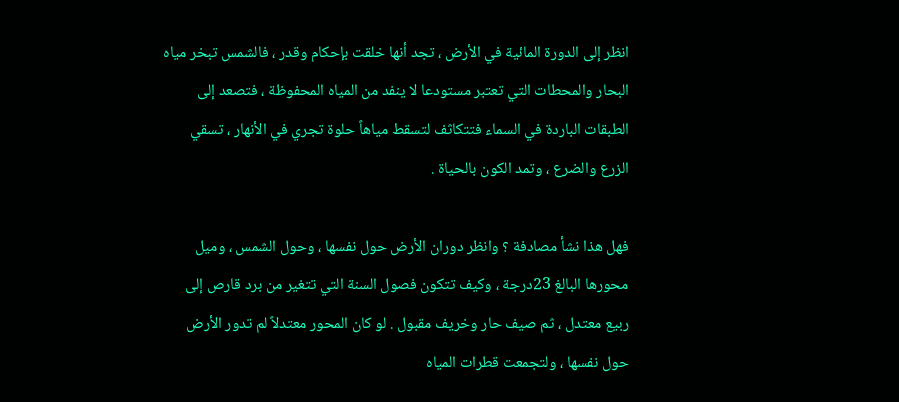انظر إلى الدورة المائية في الأرض ، تجد أنها خلقت بإحكام وقدر ، فالشمس تبخر مياه البحار والمحطات التي تعتبر مستودعا لا ينفد من المياه المحفوظة ، فتصعد إلى الطبقات الباردة في السماء فتتكاثف لتسقط مياهاً حلوة تجري في الأنهار ، تسقي الزرع والضرع ، وتمد الكون بالحياة .

فهل هذا نشأ مصادفة ؟ وانظر دوران الأرض حول نفسها ، وحول الشمس ، وميل محورها البالغ 23درجة ، وكيف تتكون فصول السنة التي تتغير من برد قارص إلى ربيع معتدل ، ثم صيف حار وخريف مقبول . لو كان المحور معتدلاً لم تدور الأرض حول نفسها ، ولتجمعت قطرات المياه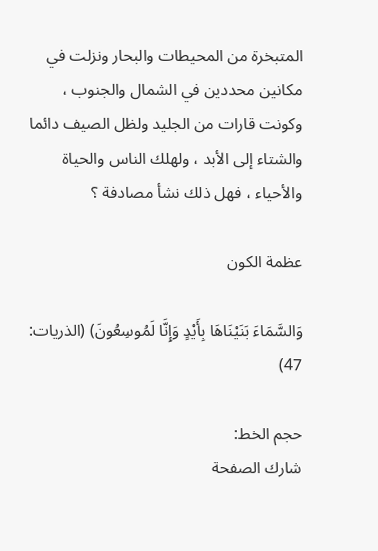المتبخرة من المحيطات والبحار ونزلت في مكانين محددين في الشمال والجنوب ، وكونت قارات من الجليد ولظل الصيف دائما والشتاء إلى الأبد ، ولهلك الناس والحياة والأحياء ، فهل ذلك نشأ مصادفة ؟

عظمة الكون

وَالسَّمَاءَ بَنَيْنَاهَا بِأَيْدٍ وَإِنَّا لَمُوسِعُونَ) (الذريات: 47)

حجم الخط:
شارك الصفحة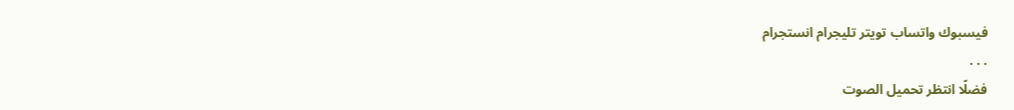فيسبوك واتساب تويتر تليجرام انستجرام
. . .
فضلًا انتظر تحميل الصوت